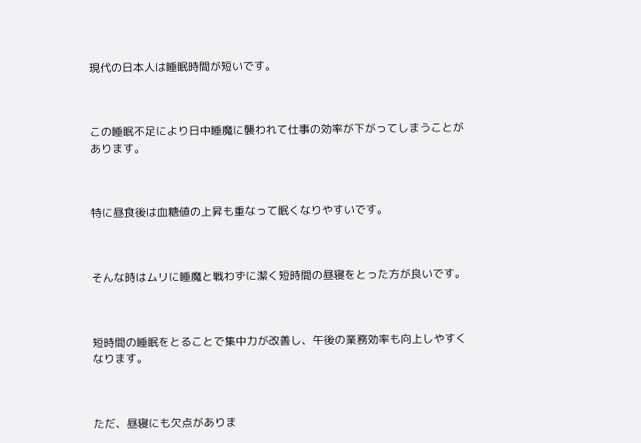現代の日本人は睡眠時間が短いです。



この睡眠不足により日中睡魔に襲われて仕事の効率が下がってしまうことがあります。



特に昼食後は血糖値の上昇も重なって眠くなりやすいです。



そんな時はムリに睡魔と戦わずに潔く短時間の昼寝をとった方が良いです。



短時間の睡眠をとることで集中力が改善し、午後の業務効率も向上しやすくなります。



ただ、昼寝にも欠点がありま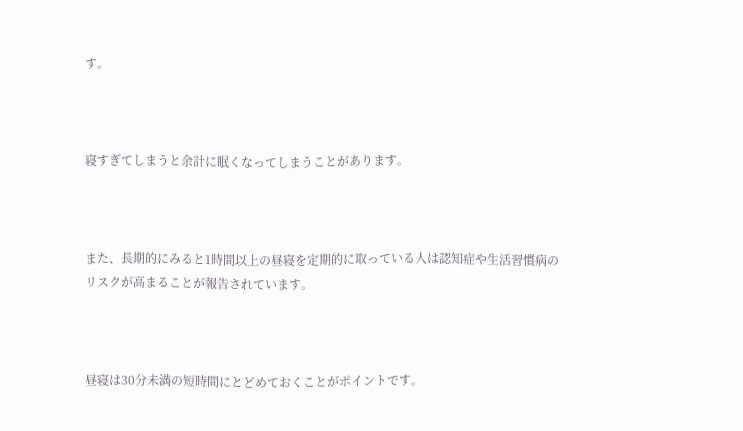す。



寝すぎてしまうと余計に眠くなってしまうことがあります。



また、長期的にみると1時間以上の昼寝を定期的に取っている人は認知症や生活習慣病のリスクが高まることが報告されています。



昼寝は30分未満の短時間にとどめておくことがポイントです。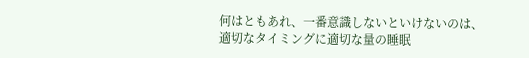何はともあれ、一番意識しないといけないのは、適切なタイミングに適切な量の睡眠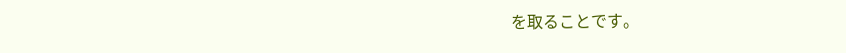を取ることです。